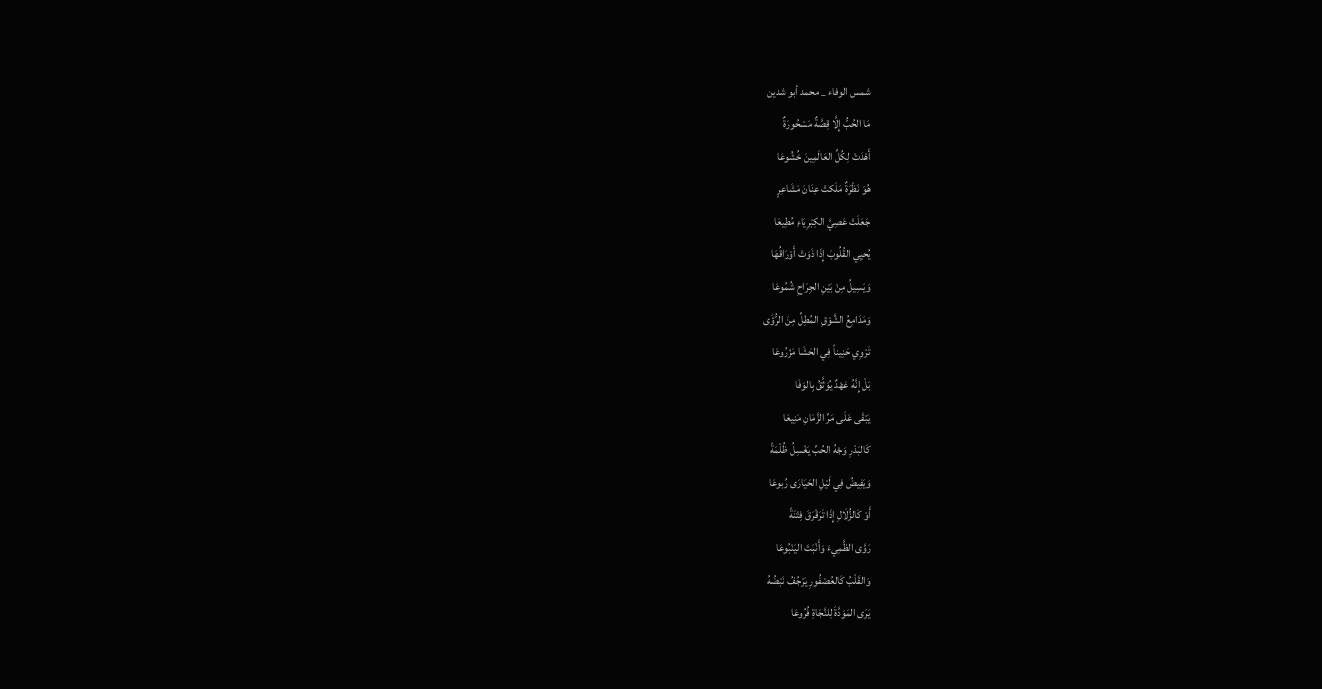شمس الوفاء _ محمد أبو شدين
مَا الحُبُّ إِلَّا قِصَّةٌ مَسْحُورَةٌ
أَهْدَتْ لِكُلِّ العَالَمِينَ خُشُوعَا
هُوَ نَظْرَةٌ مَلَكتْ عِنَانَ مَشَاعِرٍ
جَعَلَتْ عَصِيَّ الكِبْرِيَاءِ مُطِيعَا
يُحيِي القُلُوبَ إِذَا ذَوَتْ أَوْرَاقُهَا
وَيَسِيلُ مِنْ بَيْنِ الجِرَاحِ شُمُوعَا
وَمَدَامِعُ الشَّوْقِ المُطِلِّ مِنَ الرُّؤَى
تَرْوِي حَنِيناً فِي الحَشَا مَزْرُوعَا
بَلْ إِنَّهُ عَهْدٌ يُوَثَّقُ بِالوَفَا
يَبْقَى عَلَى مَرِّ الزَّمَانِ مَنِيعَا
كَالبَدْرِ وَجْهُ الحُبِّ يَغْسِلُ ظُلْمَةً
وَيَفِيضُ فِي لَيْلِ الحَيَارَى رُبوعَا
أَوْ كَالزُّلَالِ إِذَا تَرَقْرَقَ فِتْنَةً
رَوَّى الظَّمِيءَ وَأَنْبَتَ اليَنْبُوعَا
وَالقَلْبُ كَالعُصْفُورِ يَرْجُفُ نَبْضُهُ
يَرَى المَوَدَّةَ لِلنَّجَاةِ فُرُوعَا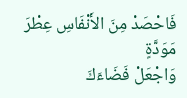فَاحْصَدْ مِنَ الأَنْفَاسِ عِطْرَ مَوَدَّةٍ
وَاجْعَلْ فَضَاءَكَ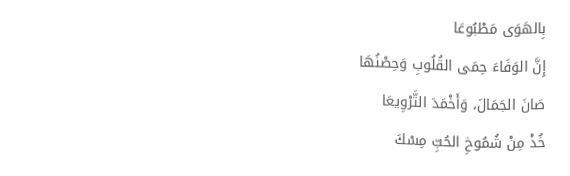بِالهَوَى مَطْبُوعَا
إِنَّ الوَفَاءَ حِمَى القُلُوبِ وَحِصْنُهَا
صَانَ الجَمَالَ، وَأَخْمَدَ التَّرْوِيعَا
خُذْ مِنْ شُمُوخِ الحُبِّ مِسْكَ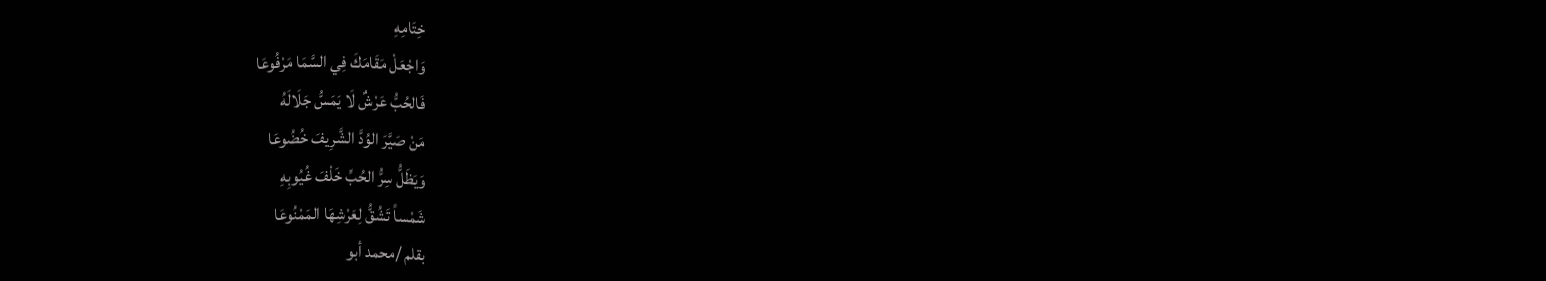خِتَامِهِ
وَاجْعَلْ مَقَامَكَ فِي السَّمَا مَرْفُوعَا
فَالحُبُّ عَرْشٌ لَا يَمَسُّ جَلَالَهُ
مَنْ صَيَّرَ الوُدَّ الشَّرِيفَ خُضُوعَا
وَيَظَلُّ سِرُّ الحُبِّ خَلْفَ غُيُوبِهِ
شَمْساً تَشُقُّ لِعَرْشِهَا المَمْنُوعَا
بقلم /محمد أبو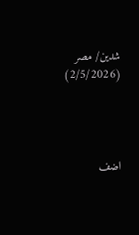شدين/ مصر
(2/5/2026)




اضف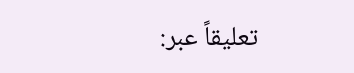تعليقاً عبر: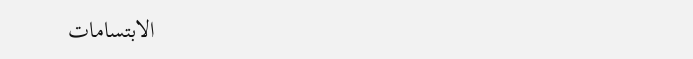الابتسامات